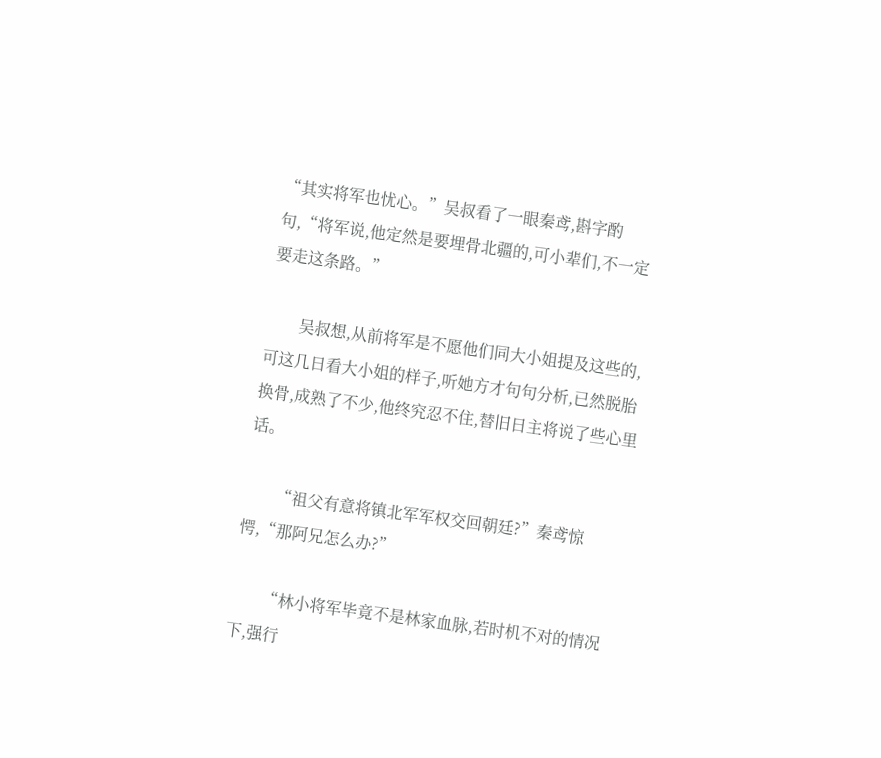“其实将军也忧心。”吴叔看了一眼秦鸢,斟字酌句,“将军说,他定然是要埋骨北疆的,可小辈们,不一定要走这条路。”

        吴叔想,从前将军是不愿他们同大小姐提及这些的,可这几日看大小姐的样子,听她方才句句分析,已然脱胎换骨,成熟了不少,他终究忍不住,替旧日主将说了些心里话。

        “祖父有意将镇北军军权交回朝廷?”秦鸢惊愕,“那阿兄怎么办?”

        “林小将军毕竟不是林家血脉,若时机不对的情况下,强行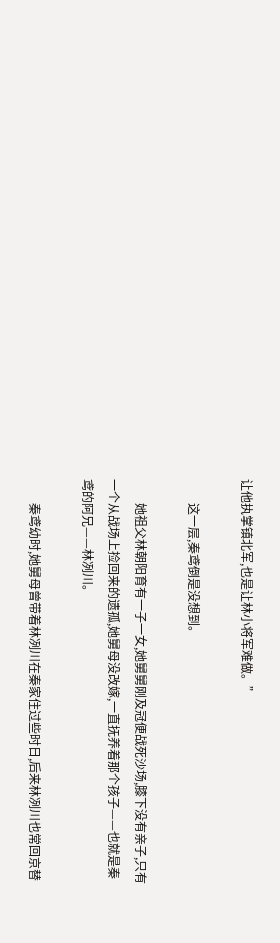让他执掌镇北军,也是让林小将军难做。”

        这一层,秦鸢倒是没想到。

        她祖父林朝阳育有一子一女,她舅舅刚及冠便战死沙场,膝下没有亲子,只有一个从战场上捡回来的遗孤,她舅母没改嫁,一直抚养着那个孩子——也就是秦鸢的阿兄——林冽川。

        秦鸢幼时,她舅母曾带着林冽川在秦家住过些时日,后来林冽川也常回京替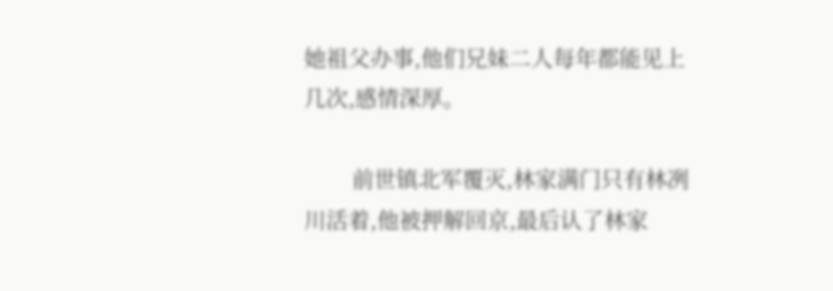她祖父办事,他们兄妹二人每年都能见上几次,感情深厚。

        前世镇北军覆灭,林家满门只有林冽川活着,他被押解回京,最后认了林家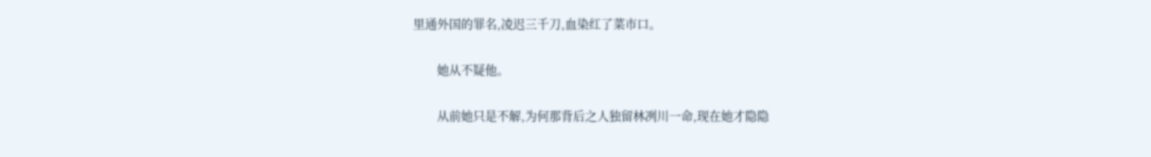里通外国的罪名,凌迟三千刀,血染红了菜市口。

        她从不疑他。

        从前她只是不解,为何那背后之人独留林冽川一命,现在她才隐隐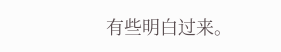有些明白过来。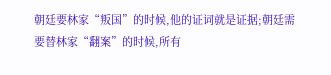朝廷要林家“叛国”的时候,他的证词就是证据;朝廷需要替林家“翻案”的时候,所有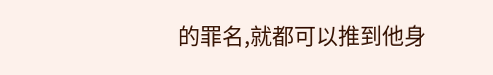的罪名,就都可以推到他身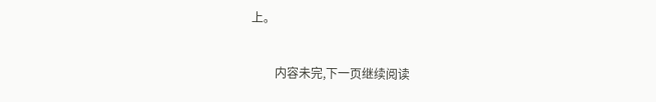上。

        内容未完,下一页继续阅读